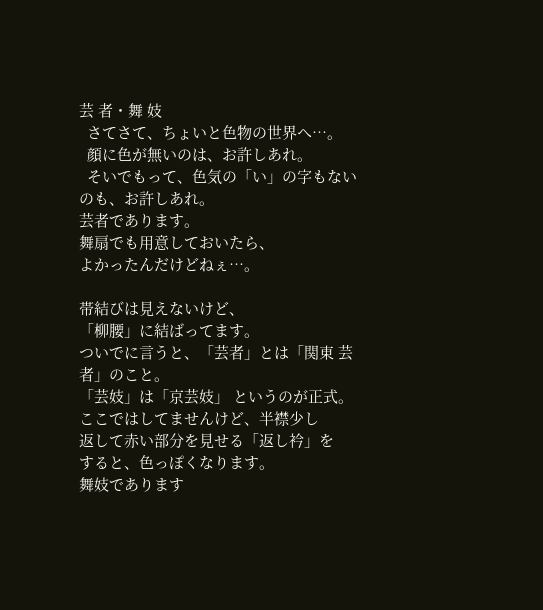芸 者・舞 妓
  さてさて、ちょいと色物の世界へ…。
  顔に色が無いのは、お許しあれ。
  そいでもって、色気の「い」の字もないのも、お許しあれ。
芸者であります。
舞扇でも用意しておいたら、
よかったんだけどねぇ…。

帯結びは見えないけど、
「柳腰」に結ばってます。
ついでに言うと、「芸者」とは「関東 芸者」のこと。
「芸妓」は「京芸妓」 というのが正式。
ここではしてませんけど、半襟少し
返して赤い部分を見せる「返し衿」を
すると、色っぽくなります。
舞妓であります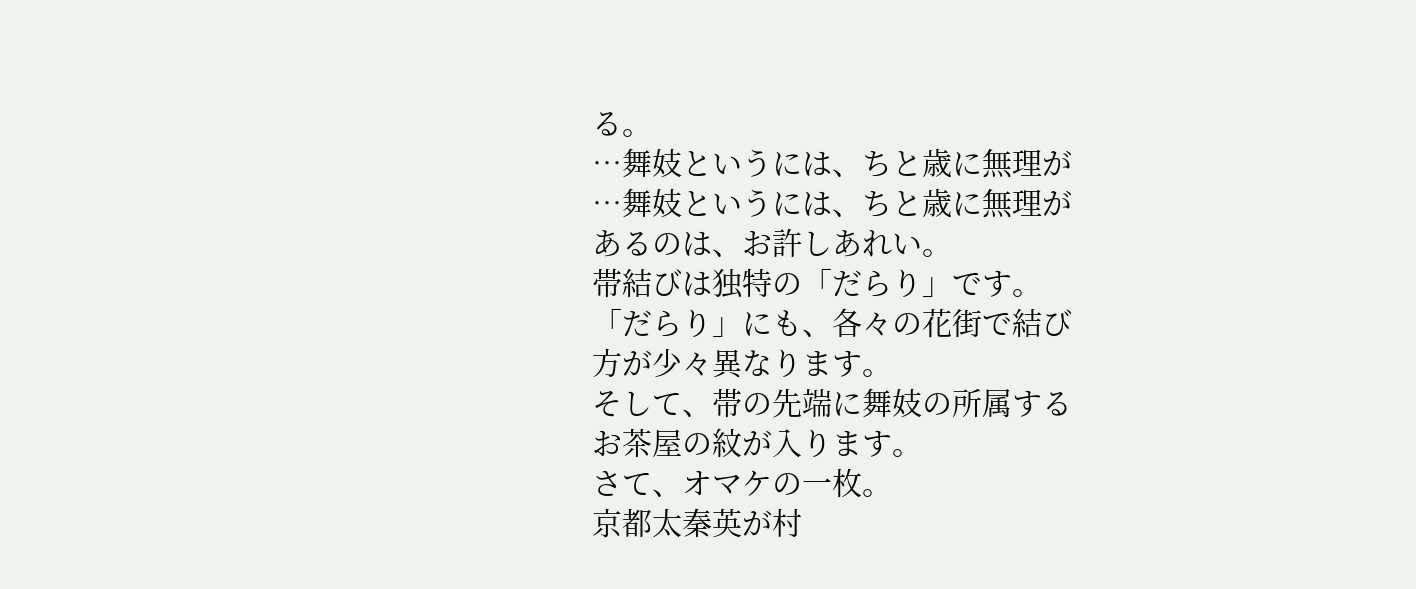る。
…舞妓というには、ちと歳に無理が
…舞妓というには、ちと歳に無理が
あるのは、お許しあれい。
帯結びは独特の「だらり」です。
「だらり」にも、各々の花街で結び
方が少々異なります。
そして、帯の先端に舞妓の所属する
お茶屋の紋が入ります。
さて、オマケの一枚。
京都太秦英が村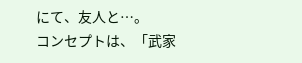にて、友人と…。
コンセプトは、「武家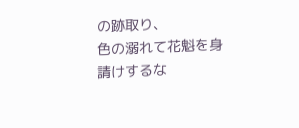の跡取り、
色の溺れて花魁を身請けするな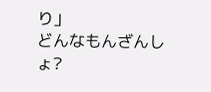り」
どんなもんざんしょ?